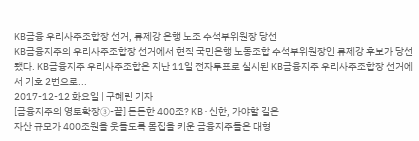KB금융 우리사주조합장 선거, 류제강 은행 노조 수석부위원장 당선
KB금융지주의 우리사주조합장 선거에서 현직 국민은행 노동조합 수석부위원장인 류제강 후보가 당선됐다. KB금융지주 우리사주조합은 지난 11일 전자투표로 실시된 KB금융지주 우리사주조합장 선거에서 기호 2번으로...
2017-12-12 화요일 | 구혜린 기자
[금융지주의 영토확장③-끝] 든든한 400조? KB·신한, 가야할 길은
자산 규모가 400조원을 웃돌도록 몸집을 키운 금융지주들은 대형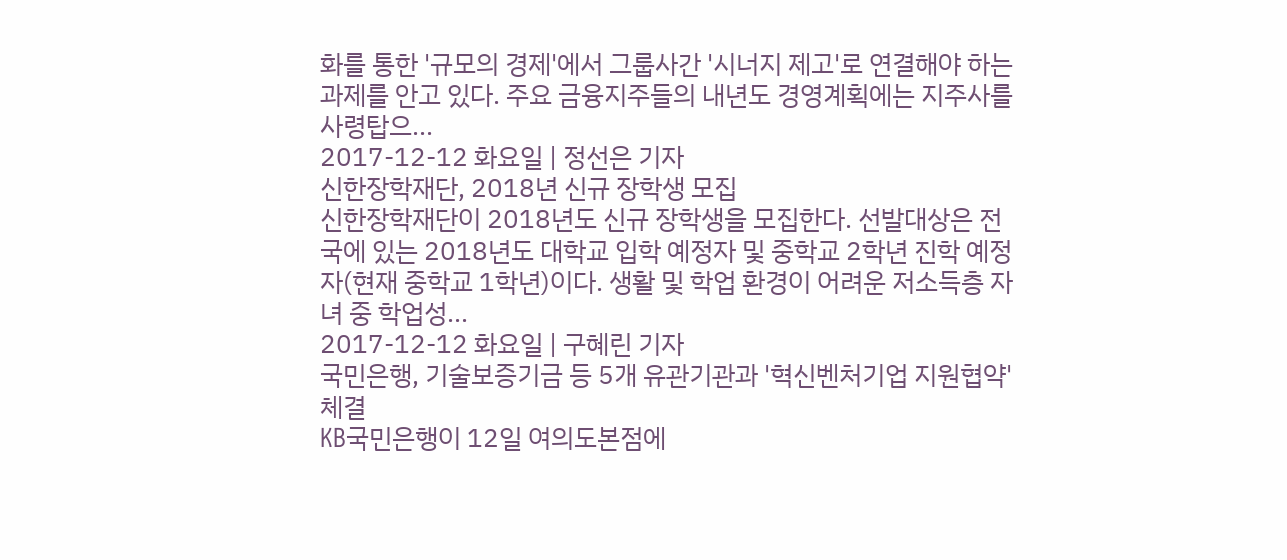화를 통한 '규모의 경제'에서 그룹사간 '시너지 제고'로 연결해야 하는 과제를 안고 있다. 주요 금융지주들의 내년도 경영계획에는 지주사를 사령탑으...
2017-12-12 화요일 | 정선은 기자
신한장학재단, 2018년 신규 장학생 모집
신한장학재단이 2018년도 신규 장학생을 모집한다. 선발대상은 전국에 있는 2018년도 대학교 입학 예정자 및 중학교 2학년 진학 예정자(현재 중학교 1학년)이다. 생활 및 학업 환경이 어려운 저소득층 자녀 중 학업성...
2017-12-12 화요일 | 구혜린 기자
국민은행, 기술보증기금 등 5개 유관기관과 '혁신벤처기업 지원협약' 체결
KB국민은행이 12일 여의도본점에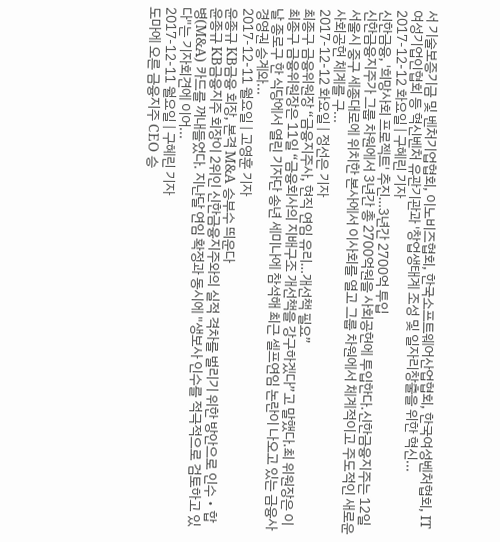서 기술보증기금 및 벤처기업협회, 이노비즈협회, 한국소프트웨어산업협회, 한국여성벤처협회, IT여성기업인협회 등 혁신벤처 유관기관과 '창업생태계 조성 및 일자리창출을 위한 혁신...
2017-12-12 화요일 | 구혜린 기자
신한금융, '희망사회 프로젝트' 추진…3년간 2700억 투입
신한금융지주가 그룹 차원에서 3년간 총 2700억원을 사회공헌에 투입한다.신한금융지주는 12일 서울시 중구 세종대로에 위치한 본사에서 이사회를 열고 그룹 차원에서 체계적이고 주도적인 새로운 사회공헌 체계를 구...
2017-12-12 화요일 | 정선은 기자
최종구 금융위원장 “금융지주사, 현직 연임 유리…개선책 필요”
최종구 금융위원장은 11일 “금융회사의 지배구조 개선책을 강구하겠다”고 말했다.최 위원장은 이날 종로구 한 식당에서 열린 기자단 송년 세미나에 참석해 최근 셀프연임 논란이 나오고 있는 금융사 경영권 승계와...
2017-12-11 월요일 | 고영훈 기자
윤종규 KB금융 회장, 본격 M&A 승부수 띄운다
윤종규 KB금융지주 회장이 2위인 신한금융지주와의 실적 격차를 벌리기 위한 방안으로 인수・합병(M&A) 카드를 꺼내들었다. 지난달 연임 확정과 동시에 "생보사 인수를 적극적으로 검토하고 있다"는 기자회견에 이어...
2017-12-11 월요일 | 구혜린 기자
도마에 오른 금융지주 CEO 승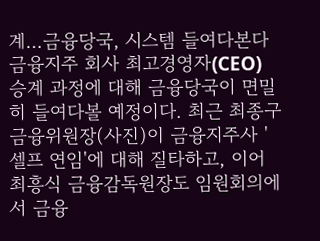계…금융당국, 시스템 들여다본다
금융지주 회사 최고경영자(CEO) 승계 과정에 대해 금융당국이 면밀히 들여다볼 예정이다. 최근 최종구 금융위원장(사진)이 금융지주사 '셀프 연임'에 대해 질타하고, 이어 최흥식 금융감독원장도 임원회의에서 금융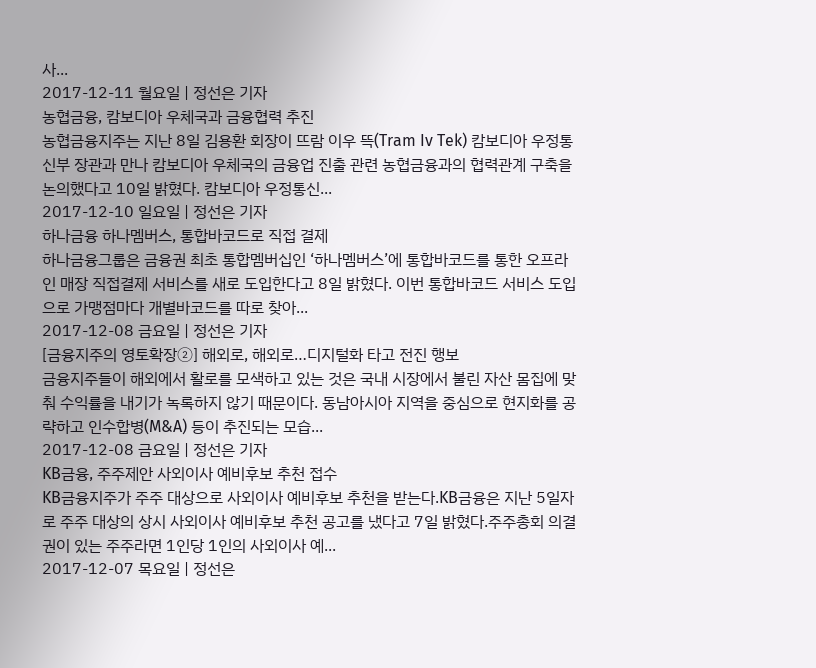사...
2017-12-11 월요일 | 정선은 기자
농협금융, 캄보디아 우체국과 금융협력 추진
농협금융지주는 지난 8일 김용환 회장이 뜨람 이우 뜩(Tram Iv Tek) 캄보디아 우정통신부 장관과 만나 캄보디아 우체국의 금융업 진출 관련 농협금융과의 협력관계 구축을 논의했다고 10일 밝혔다. 캄보디아 우정통신...
2017-12-10 일요일 | 정선은 기자
하나금융 하나멤버스, 통합바코드로 직접 결제
하나금융그룹은 금융권 최초 통합멤버십인 ‘하나멤버스’에 통합바코드를 통한 오프라인 매장 직접결제 서비스를 새로 도입한다고 8일 밝혔다. 이번 통합바코드 서비스 도입으로 가맹점마다 개별바코드를 따로 찾아...
2017-12-08 금요일 | 정선은 기자
[금융지주의 영토확장②] 해외로, 해외로…디지털화 타고 전진 행보
금융지주들이 해외에서 활로를 모색하고 있는 것은 국내 시장에서 불린 자산 몸집에 맞춰 수익률을 내기가 녹록하지 않기 때문이다. 동남아시아 지역을 중심으로 현지화를 공략하고 인수합병(M&A) 등이 추진되는 모습...
2017-12-08 금요일 | 정선은 기자
KB금융, 주주제안 사외이사 예비후보 추천 접수
KB금융지주가 주주 대상으로 사외이사 예비후보 추천을 받는다.KB금융은 지난 5일자로 주주 대상의 상시 사외이사 예비후보 추천 공고를 냈다고 7일 밝혔다.주주총회 의결권이 있는 주주라면 1인당 1인의 사외이사 예...
2017-12-07 목요일 | 정선은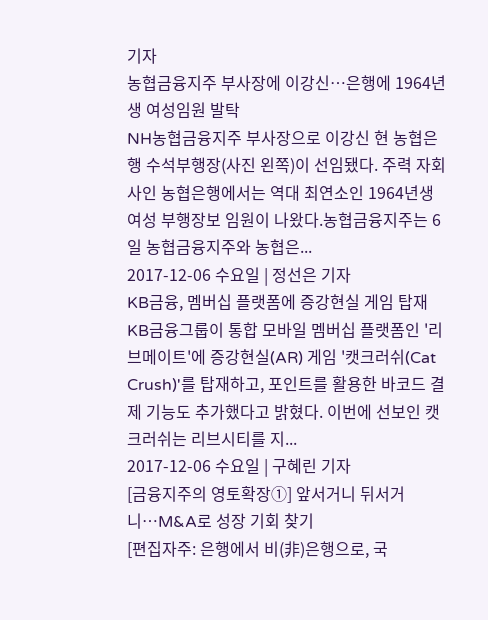기자
농협금융지주 부사장에 이강신…은행에 1964년생 여성임원 발탁
NH농협금융지주 부사장으로 이강신 현 농협은행 수석부행장(사진 왼쪽)이 선임됐다. 주력 자회사인 농협은행에서는 역대 최연소인 1964년생 여성 부행장보 임원이 나왔다.농협금융지주는 6일 농협금융지주와 농협은...
2017-12-06 수요일 | 정선은 기자
KB금융, 멤버십 플랫폼에 증강현실 게임 탑재
KB금융그룹이 통합 모바일 멤버십 플랫폼인 '리브메이트'에 증강현실(AR) 게임 '캣크러쉬(Cat Crush)'를 탑재하고, 포인트를 활용한 바코드 결제 기능도 추가했다고 밝혔다. 이번에 선보인 캣크러쉬는 리브시티를 지...
2017-12-06 수요일 | 구혜린 기자
[금융지주의 영토확장①] 앞서거니 뒤서거니…M&A로 성장 기회 찾기
[편집자주: 은행에서 비(非)은행으로, 국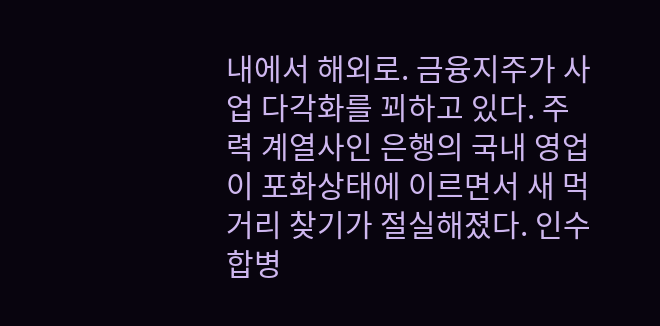내에서 해외로. 금융지주가 사업 다각화를 꾀하고 있다. 주력 계열사인 은행의 국내 영업이 포화상태에 이르면서 새 먹거리 찾기가 절실해졌다. 인수합병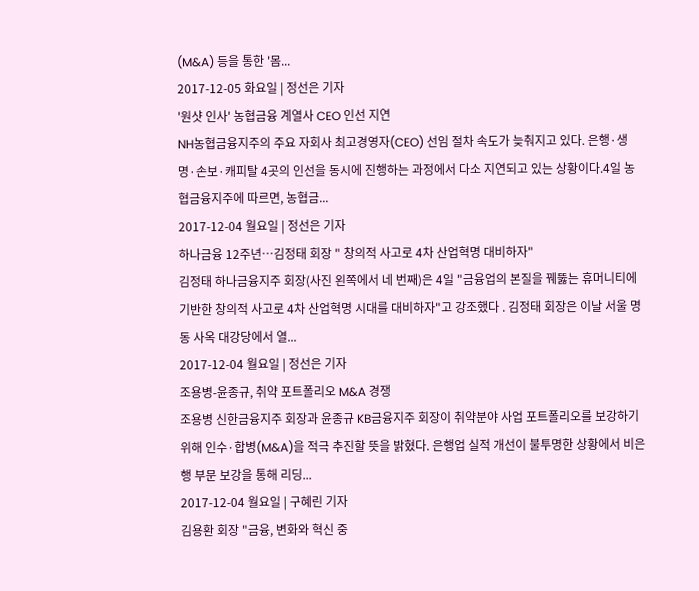(M&A) 등을 통한 '몸...
2017-12-05 화요일 | 정선은 기자
'원샷 인사' 농협금융 계열사 CEO 인선 지연
NH농협금융지주의 주요 자회사 최고경영자(CEO) 선임 절차 속도가 늦춰지고 있다. 은행·생명·손보·캐피탈 4곳의 인선을 동시에 진행하는 과정에서 다소 지연되고 있는 상황이다.4일 농협금융지주에 따르면, 농협금...
2017-12-04 월요일 | 정선은 기자
하나금융 12주년…김정태 회장 " 창의적 사고로 4차 산업혁명 대비하자"
김정태 하나금융지주 회장(사진 왼쪽에서 네 번째)은 4일 "금융업의 본질을 꿰뚫는 휴머니티에 기반한 창의적 사고로 4차 산업혁명 시대를 대비하자"고 강조했다 . 김정태 회장은 이날 서울 명동 사옥 대강당에서 열...
2017-12-04 월요일 | 정선은 기자
조용병-윤종규, 취약 포트폴리오 M&A 경쟁
조용병 신한금융지주 회장과 윤종규 KB금융지주 회장이 취약분야 사업 포트폴리오를 보강하기 위해 인수·합병(M&A)을 적극 추진할 뜻을 밝혔다. 은행업 실적 개선이 불투명한 상황에서 비은행 부문 보강을 통해 리딩...
2017-12-04 월요일 | 구혜린 기자
김용환 회장 "금융, 변화와 혁신 중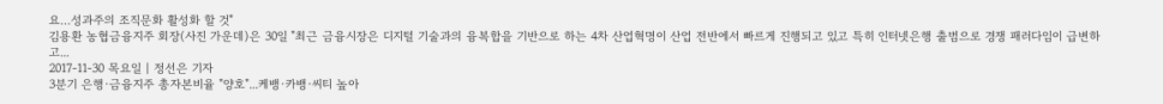요…성과주의 조직문화 활성화 할 것"
김용환 농협금융지주 회장(사진 가운데)은 30일 "최근 금융시장은 디지털 기술과의 융복합을 기반으로 하는 4차 산업혁명이 산업 전반에서 빠르게 진행되고 있고 특히 인터넷은행 출범으로 경쟁 패러다임이 급변하고...
2017-11-30 목요일 | 정선은 기자
3분기 은행·금융지주 총자본비율 "양호"...케뱅·카뱅·씨티 높아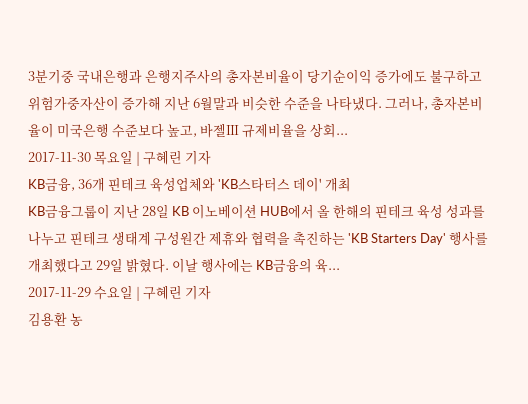3분기중 국내은행과 은행지주사의 총자본비율이 당기순이익 증가에도 불구하고 위험가중자산이 증가해 지난 6월말과 비슷한 수준을 나타냈다. 그러나, 총자본비율이 미국은행 수준보다 높고, 바젤Ⅲ 규제비율을 상회...
2017-11-30 목요일 | 구혜린 기자
KB금융, 36개 핀테크 육성업체와 'KB스타터스 데이' 개최
KB금융그룹이 지난 28일 KB 이노베이션 HUB에서 올 한해의 핀테크 육성 성과를 나누고 핀테크 생태계 구성원간 제휴와 협력을 촉진하는 'KB Starters Day' 행사를 개최했다고 29일 밝혔다. 이날 행사에는 KB금융의 육...
2017-11-29 수요일 | 구혜린 기자
김용환 농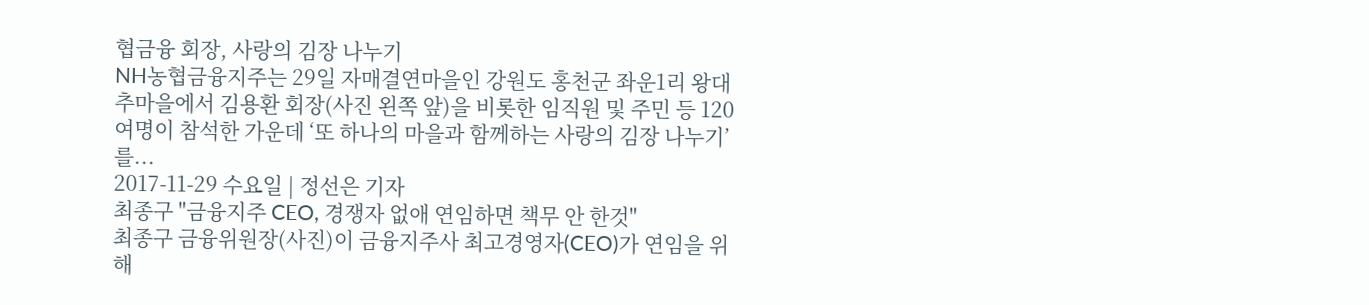협금융 회장, 사랑의 김장 나누기
NH농협금융지주는 29일 자매결연마을인 강원도 홍천군 좌운1리 왕대추마을에서 김용환 회장(사진 왼쪽 앞)을 비롯한 임직원 및 주민 등 120여명이 참석한 가운데 ‘또 하나의 마을과 함께하는 사랑의 김장 나누기’를...
2017-11-29 수요일 | 정선은 기자
최종구 "금융지주 CEO, 경쟁자 없애 연임하면 책무 안 한것"
최종구 금융위원장(사진)이 금융지주사 최고경영자(CEO)가 연임을 위해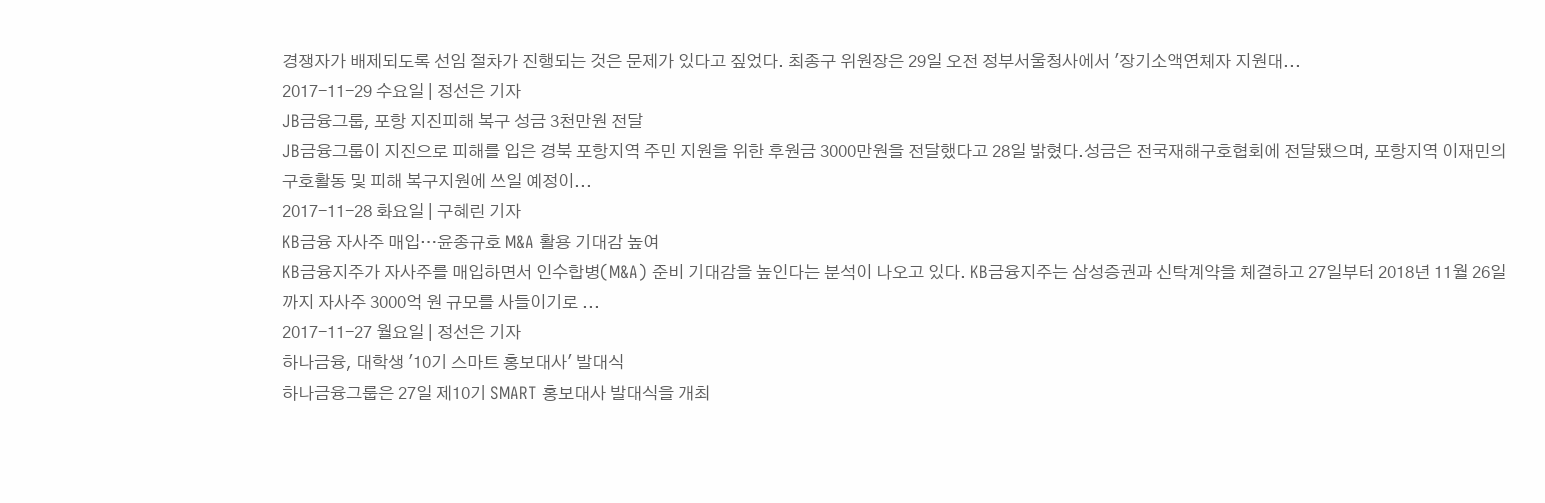경쟁자가 배제되도록 선임 절차가 진행되는 것은 문제가 있다고 짚었다. 최종구 위원장은 29일 오전 정부서울청사에서 '장기소액연체자 지원대...
2017-11-29 수요일 | 정선은 기자
JB금융그룹, 포항 지진피해 복구 성금 3천만원 전달
JB금융그룹이 지진으로 피해를 입은 경북 포항지역 주민 지원을 위한 후원금 3000만원을 전달했다고 28일 밝혔다.성금은 전국재해구호협회에 전달됐으며, 포항지역 이재민의 구호활동 및 피해 복구지원에 쓰일 예정이...
2017-11-28 화요일 | 구혜린 기자
KB금융 자사주 매입…윤종규호 M&A 활용 기대감 높여
KB금융지주가 자사주를 매입하면서 인수합병(M&A) 준비 기대감을 높인다는 분석이 나오고 있다. KB금융지주는 삼성증권과 신탁계약을 체결하고 27일부터 2018년 11월 26일까지 자사주 3000억 원 규모를 사들이기로 ...
2017-11-27 월요일 | 정선은 기자
하나금융, 대학생 '10기 스마트 홍보대사' 발대식
하나금융그룹은 27일 제10기 SMART 홍보대사 발대식을 개최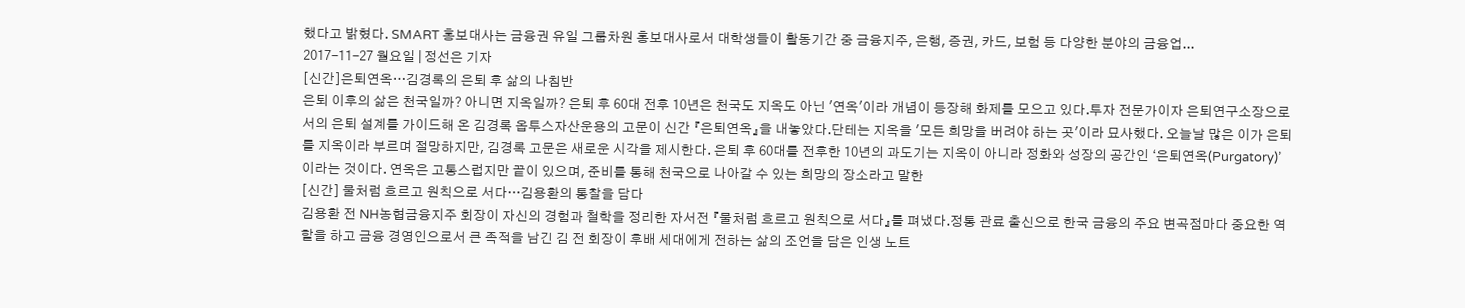했다고 밝혔다. SMART 홍보대사는 금융권 유일 그룹차원 홍보대사로서 대학생들이 활동기간 중 금융지주, 은행, 증권, 카드, 보험 등 다양한 분야의 금융업...
2017-11-27 월요일 | 정선은 기자
[신간]은퇴연옥…김경록의 은퇴 후 삶의 나침반
은퇴 이후의 삶은 천국일까? 아니면 지옥일까? 은퇴 후 60대 전후 10년은 천국도 지옥도 아닌 '연옥'이라 개념이 등장해 화제를 모으고 있다.투자 전문가이자 은퇴연구소장으로서의 은퇴 설계를 가이드해 온 김경록 옵투스자산운용의 고문이 신간 『은퇴연옥』을 내놓았다.단테는 지옥을 '모든 희망을 버려야 하는 곳'이라 묘사했다. 오늘날 많은 이가 은퇴를 지옥이라 부르며 절망하지만, 김경록 고문은 새로운 시각을 제시한다. 은퇴 후 60대를 전후한 10년의 과도기는 지옥이 아니라 정화와 성장의 공간인 ‘은퇴연옥(Purgatory)’이라는 것이다. 연옥은 고통스럽지만 끝이 있으며, 준비를 통해 천국으로 나아갈 수 있는 희망의 장소라고 말한
[신간] 물처럼 흐르고 원칙으로 서다…김용환의 통찰을 담다
김용환 전 NH농협금융지주 회장이 자신의 경험과 철학을 정리한 자서전 『물처럼 흐르고 원칙으로 서다』를 펴냈다.정통 관료 출신으로 한국 금융의 주요 변곡점마다 중요한 역할을 하고 금융 경영인으로서 큰 족적을 남긴 김 전 회장이 후배 세대에게 전하는 삶의 조언을 담은 인생 노트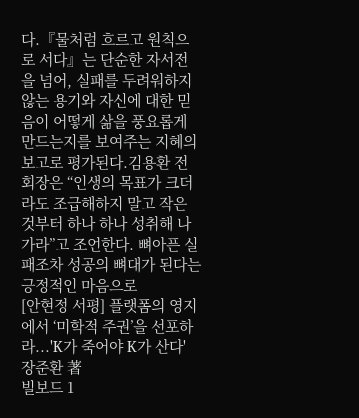다.『물처럼 흐르고 원칙으로 서다』는 단순한 자서전을 넘어, 실패를 두려워하지 않는 용기와 자신에 대한 믿음이 어떻게 삶을 풍요롭게 만드는지를 보여주는 지혜의 보고로 평가된다.김용환 전 회장은 “인생의 목표가 크더라도 조급해하지 말고 작은 것부터 하나 하나 성취해 나가라”고 조언한다. 뼈아픈 실패조차 성공의 뼈대가 된다는 긍정적인 마음으로
[안현정 서평] 플랫폼의 영지에서 ‘미학적 주권’을 선포하라...'K가 죽어야 K가 산다' 장준환 著
빌보드 1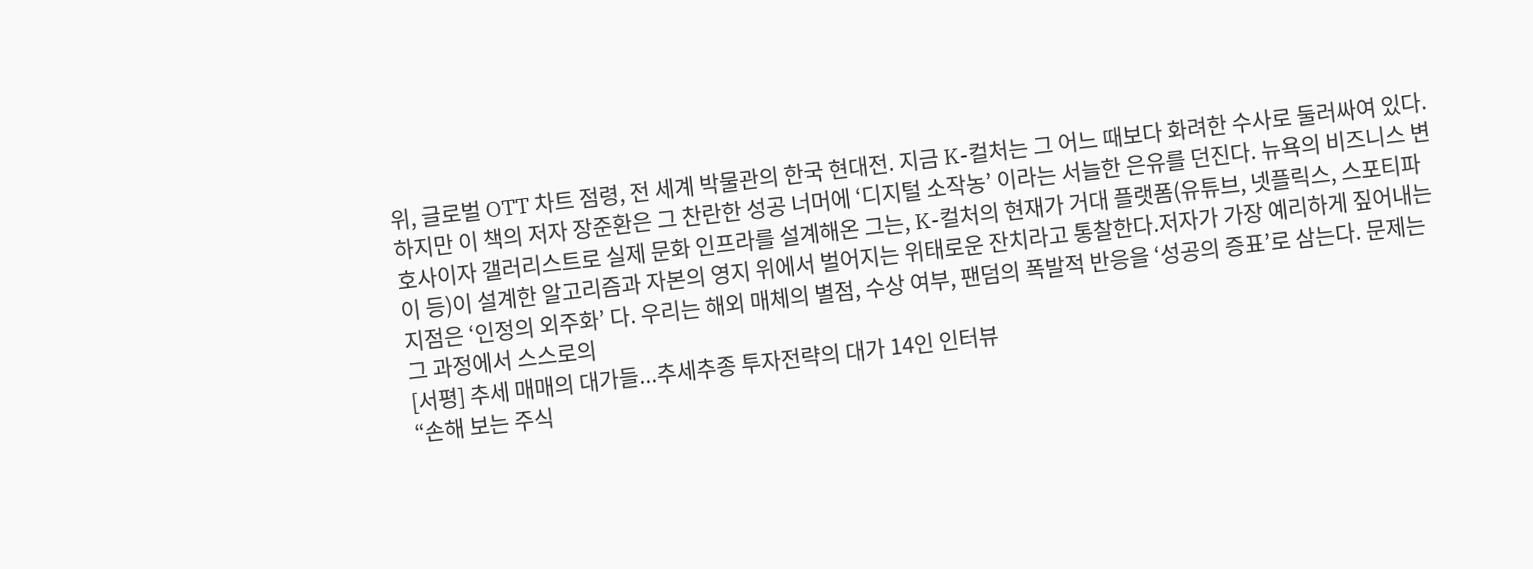위, 글로벌 OTT 차트 점령, 전 세계 박물관의 한국 현대전. 지금 K-컬처는 그 어느 때보다 화려한 수사로 둘러싸여 있다. 하지만 이 책의 저자 장준환은 그 찬란한 성공 너머에 ‘디지털 소작농’ 이라는 서늘한 은유를 던진다. 뉴욕의 비즈니스 변호사이자 갤러리스트로 실제 문화 인프라를 설계해온 그는, K-컬처의 현재가 거대 플랫폼(유튜브, 넷플릭스, 스포티파이 등)이 설계한 알고리즘과 자본의 영지 위에서 벌어지는 위태로운 잔치라고 통찰한다.저자가 가장 예리하게 짚어내는 지점은 ‘인정의 외주화’ 다. 우리는 해외 매체의 별점, 수상 여부, 팬덤의 폭발적 반응을 ‘성공의 증표’로 삼는다. 문제는 그 과정에서 스스로의
[서평] 추세 매매의 대가들...추세추종 투자전략의 대가 14인 인터뷰
“손해 보는 주식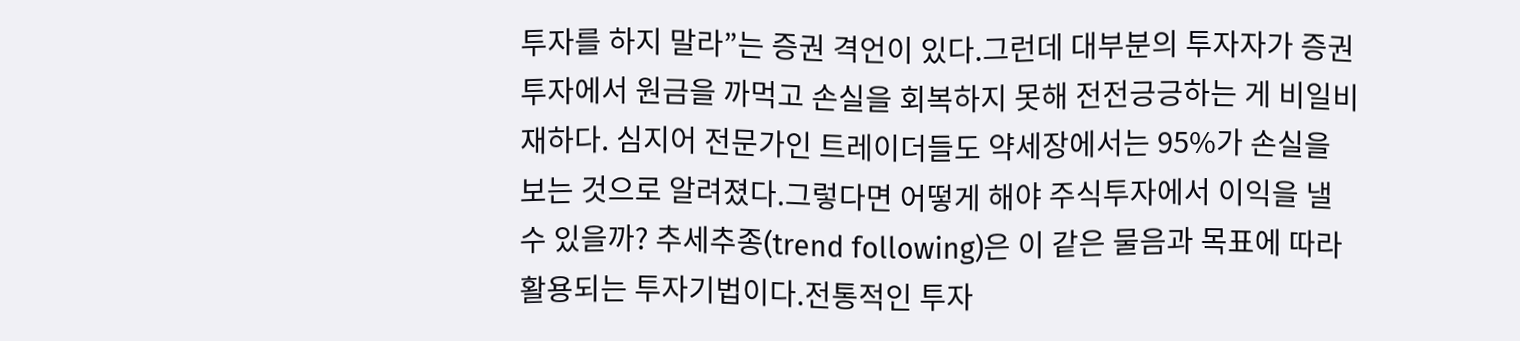투자를 하지 말라”는 증권 격언이 있다.그런데 대부분의 투자자가 증권투자에서 원금을 까먹고 손실을 회복하지 못해 전전긍긍하는 게 비일비재하다. 심지어 전문가인 트레이더들도 약세장에서는 95%가 손실을 보는 것으로 알려졌다.그렇다면 어떻게 해야 주식투자에서 이익을 낼 수 있을까? 추세추종(trend following)은 이 같은 물음과 목표에 따라 활용되는 투자기법이다.전통적인 투자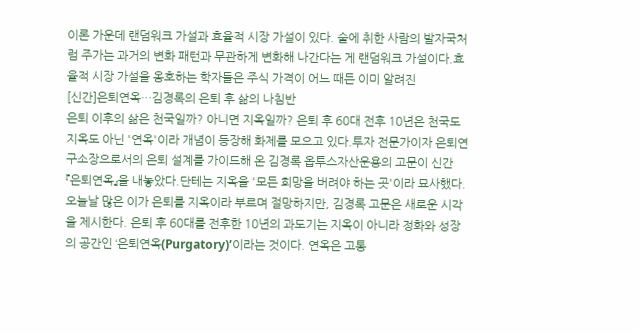이론 가운데 랜덤워크 가설과 효율적 시장 가설이 있다. 술에 취한 사람의 발자국처럼 주가는 과거의 변화 패턴과 무관하게 변화해 나간다는 게 랜덤워크 가설이다.효율적 시장 가설을 옹호하는 학자들은 주식 가격이 어느 때든 이미 알려진
[신간]은퇴연옥…김경록의 은퇴 후 삶의 나침반
은퇴 이후의 삶은 천국일까? 아니면 지옥일까? 은퇴 후 60대 전후 10년은 천국도 지옥도 아닌 '연옥'이라 개념이 등장해 화제를 모으고 있다.투자 전문가이자 은퇴연구소장으로서의 은퇴 설계를 가이드해 온 김경록 옵투스자산운용의 고문이 신간 『은퇴연옥』을 내놓았다.단테는 지옥을 '모든 희망을 버려야 하는 곳'이라 묘사했다. 오늘날 많은 이가 은퇴를 지옥이라 부르며 절망하지만, 김경록 고문은 새로운 시각을 제시한다. 은퇴 후 60대를 전후한 10년의 과도기는 지옥이 아니라 정화와 성장의 공간인 ‘은퇴연옥(Purgatory)’이라는 것이다. 연옥은 고통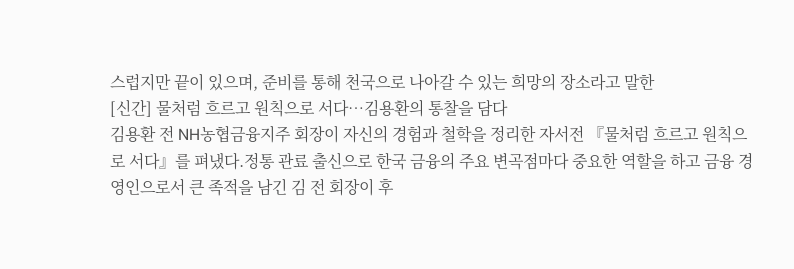스럽지만 끝이 있으며, 준비를 통해 천국으로 나아갈 수 있는 희망의 장소라고 말한
[신간] 물처럼 흐르고 원칙으로 서다…김용환의 통찰을 담다
김용환 전 NH농협금융지주 회장이 자신의 경험과 철학을 정리한 자서전 『물처럼 흐르고 원칙으로 서다』를 펴냈다.정통 관료 출신으로 한국 금융의 주요 변곡점마다 중요한 역할을 하고 금융 경영인으로서 큰 족적을 남긴 김 전 회장이 후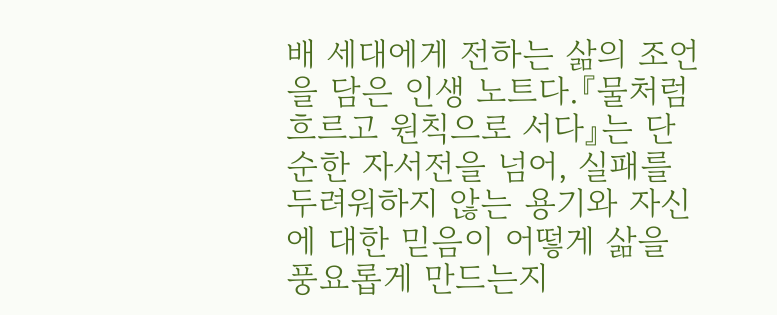배 세대에게 전하는 삶의 조언을 담은 인생 노트다.『물처럼 흐르고 원칙으로 서다』는 단순한 자서전을 넘어, 실패를 두려워하지 않는 용기와 자신에 대한 믿음이 어떻게 삶을 풍요롭게 만드는지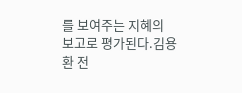를 보여주는 지혜의 보고로 평가된다.김용환 전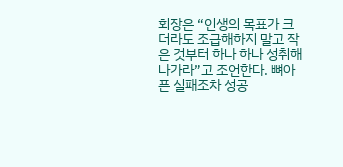회장은 “인생의 목표가 크더라도 조급해하지 말고 작은 것부터 하나 하나 성취해 나가라”고 조언한다. 뼈아픈 실패조차 성공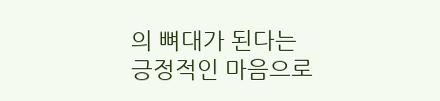의 뼈대가 된다는 긍정적인 마음으로